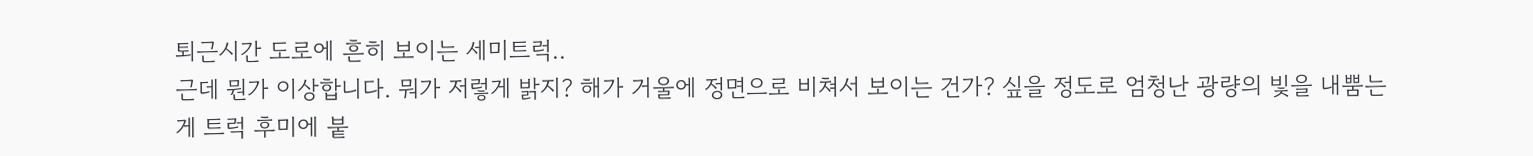퇴근시간 도로에 흔히 보이는 세미트럭..
근데 뭔가 이상합니다. 뭐가 저렇게 밝지? 해가 거울에 정면으로 비쳐서 보이는 건가? 싶을 정도로 엄청난 광량의 빛을 내뿜는 게 트럭 후미에 붙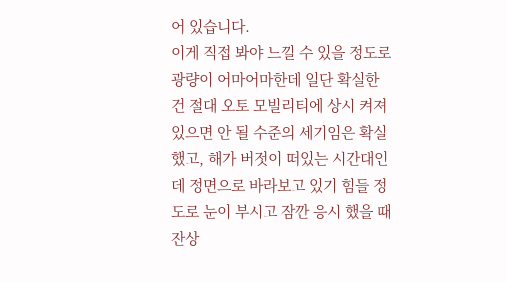어 있습니다.
이게 직접 봐야 느낄 수 있을 정도로 광량이 어마어마한데 일단 확실한 건 절대 오토 모빌리티에 상시 켜져 있으면 안 될 수준의 세기임은 확실했고, 해가 버젓이 떠있는 시간대인데 정면으로 바라보고 있기 힘들 정도로 눈이 부시고 잠깐 응시 했을 때 잔상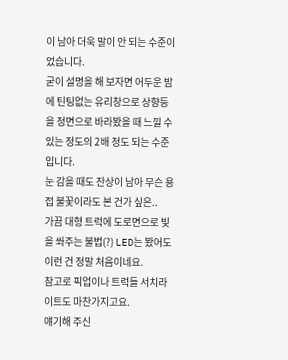이 남아 더욱 말이 안 되는 수준이었습니다.
굳이 설명을 해 보자면 어두운 밤에 틴팅없는 유리창으로 상향등을 정면으로 바라봤을 때 느낄 수 있는 정도의 2배 정도 되는 수준입니다.
눈 감을 때도 잔상이 남아 무슨 용접 불꽃이라도 본 건가 싶은..
가끔 대형 트럭에 도로면으로 빛을 쏴주는 불법(?) LED는 봤어도 이런 건 정말 처음이네요.
참고로 픽업이나 트럭들 서치라이트도 마찬가지고요.
얘기해 주신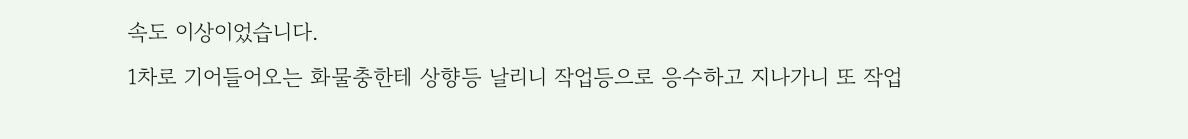속도 이상이었습니다.
1차로 기어들어오는 화물충한테 상향등 날리니 작업등으로 응수하고 지나가니 또 작업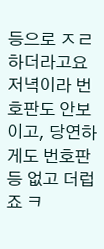등으로 ㅈㄹ 하더라고요
저녁이라 번호판도 안보이고, 당연하게도 번호판등 없고 더럽죠 ㅋ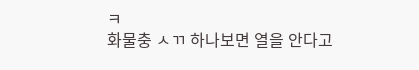ㅋ
화물충 ㅅㄲ 하나보면 열을 안다고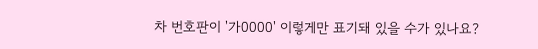차 번호판이 '가0000' 이렇게만 표기돼 있을 수가 있나요?